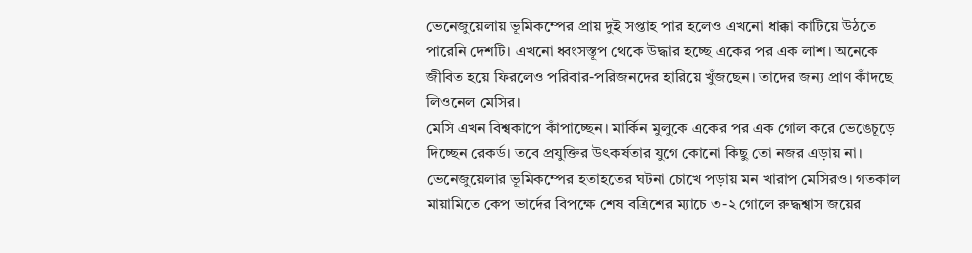ভেনেজুয়েলায় ভূমিকম্পের প্রায় দুই সপ্তাহ পার হলেও এখনো ধাক্কা কাটিয়ে উঠতে পারেনি দেশটি। এখনো ধ্বংসস্তূপ থেকে উদ্ধার হচ্ছে একের পর এক লাশ। অনেকে জীবিত হয়ে ফিরলেও পরিবার-পরিজনদের হারিয়ে খুঁজছেন। তাদের জন্য প্রাণ কাঁদছে লিওনেল মেসির।
মেসি এখন বিশ্বকাপে কাঁপাচ্ছেন। মার্কিন মুলুকে একের পর এক গোল করে ভেঙেচূড়ে দিচ্ছেন রেকর্ড। তবে প্রযুক্তির উৎকর্ষতার যুগে কোনো কিছু তো নজর এড়ায় না। ভেনেজুয়েলার ভূমিকম্পের হতাহতের ঘটনা চোখে পড়ায় মন খারাপ মেসিরও। গতকাল মায়ামিতে কেপ ভার্দের বিপক্ষে শেষ বত্রিশের ম্যাচে ৩-২ গোলে রুদ্ধশ্বাস জয়ের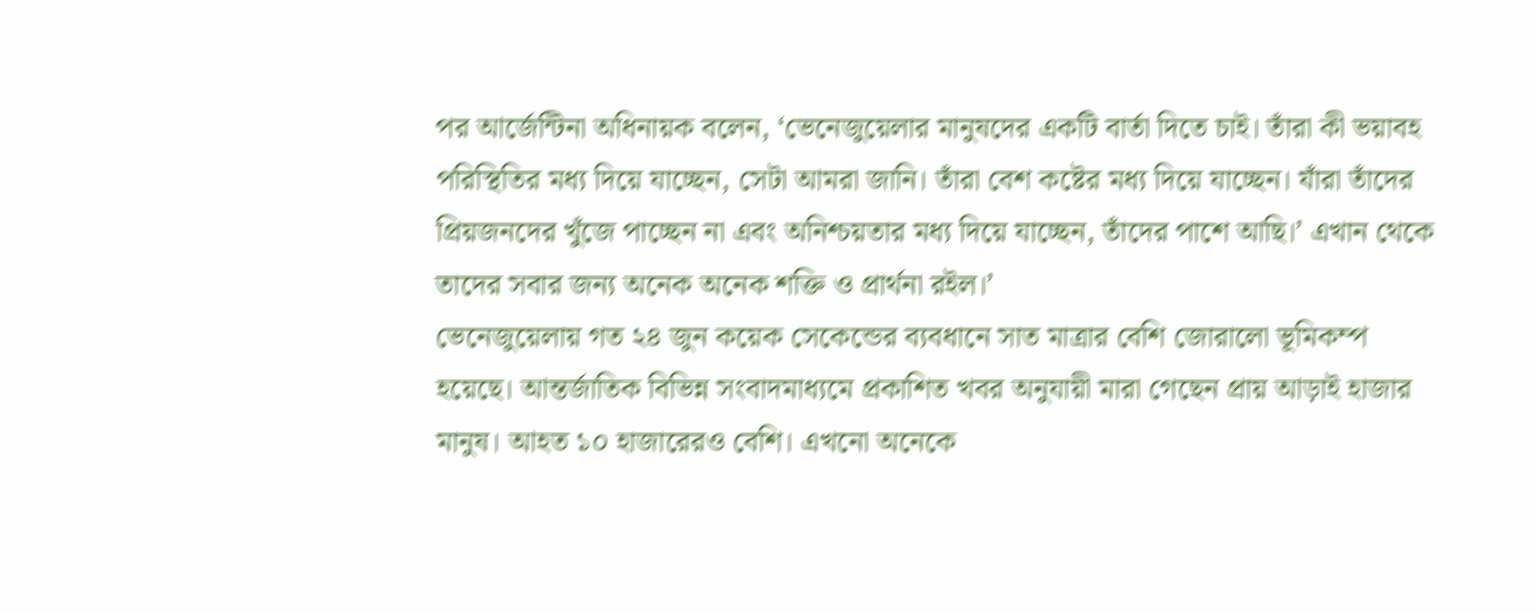পর আর্জেন্টিনা অধিনায়ক বলেন, ‘ভেনেজুয়েলার মানুষদের একটি বার্তা দিতে চাই। তাঁরা কী ভয়াবহ পরিস্থিতির মধ্য দিয়ে যাচ্ছেন, সেটা আমরা জানি। তাঁরা বেশ কষ্টের মধ্য দিয়ে যাচ্ছেন। যাঁরা তাঁদের প্রিয়জনদের খুঁজে পাচ্ছেন না এবং অনিশ্চয়তার মধ্য দিয়ে যাচ্ছেন, তাঁদের পাশে আছি।’ এখান থেকে তাদের সবার জন্য অনেক অনেক শক্তি ও প্রার্থনা রইল।’
ভেনেজুয়েলায় গত ২৪ জুন কয়েক সেকেন্ডের ব্যবধানে সাত মাত্রার বেশি জোরালো ভূমিকম্প হয়েছে। আন্তর্জাতিক বিভিন্ন সংবাদমাধ্যমে প্রকাশিত খবর অনুযায়ী মারা গেছেন প্রায় আড়াই হাজার মানুষ। আহত ১০ হাজারেরও বেশি। এখনো অনেকে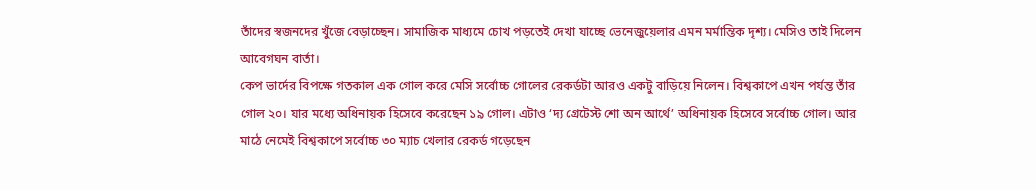তাঁদের স্বজনদের খুঁজে বেড়াচ্ছেন। সামাজিক মাধ্যমে চোখ পড়তেই দেখা যাচ্ছে ভেনেজুয়েলার এমন মর্মান্তিক দৃশ্য। মেসিও তাই দিলেন আবেগঘন বার্তা।
কেপ ভার্দের বিপক্ষে গতকাল এক গোল করে মেসি সর্বোচ্চ গোলের রেকর্ডটা আরও একটু বাড়িয়ে নিলেন। বিশ্বকাপে এখন পর্যন্ত তাঁর গোল ২০। যার মধ্যে অধিনায়ক হিসেবে করেছেন ১৯ গোল। এটাও ‘দ্য গ্রেটেস্ট শো অন আর্থে’ অধিনায়ক হিসেবে সর্বোচ্চ গোল। আর মাঠে নেমেই বিশ্বকাপে সর্বোচ্চ ৩০ ম্যাচ খেলার রেকর্ড গড়েছেন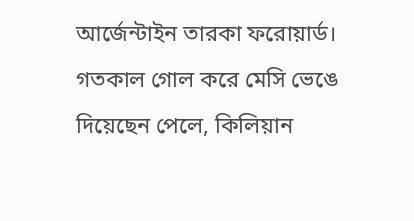আর্জেন্টাইন তারকা ফরোয়ার্ড।
গতকাল গোল করে মেসি ভেঙে দিয়েছেন পেলে, কিলিয়ান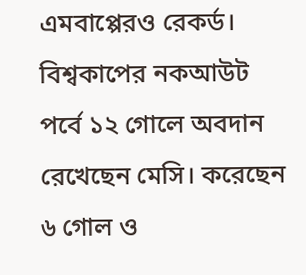এমবাপ্পেরও রেকর্ড। বিশ্বকাপের নকআউট পর্বে ১২ গোলে অবদান রেখেছেন মেসি। করেছেন ৬ গোল ও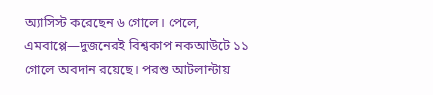অ্যাসিস্ট করেছেন ৬ গোলে। পেলে, এমবাপ্পে—দুজনেরই বিশ্বকাপ নকআউটে ১১ গোলে অবদান রয়েছে। পরশু আটলান্টায়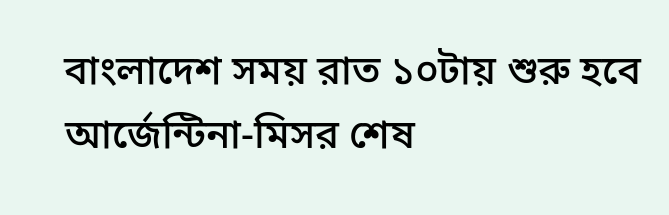বাংলাদেশ সময় রাত ১০টায় শুরু হবে আর্জেন্টিনা-মিসর শেষ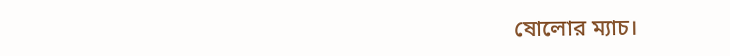ষোলোর ম্যাচ।